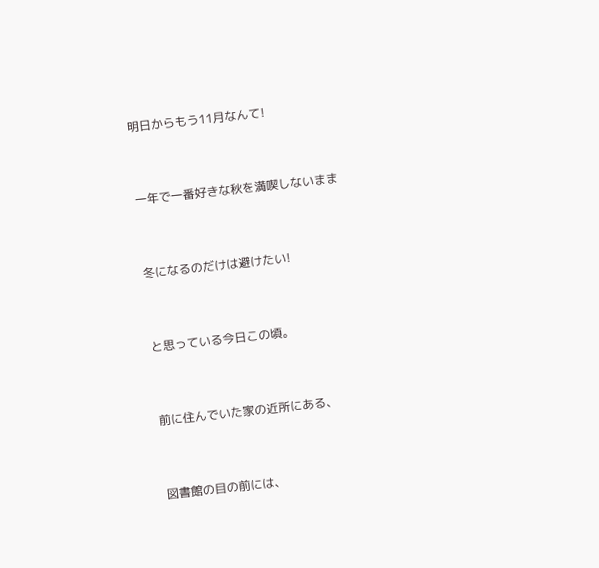明日からもう11月なんて!


一年で一番好きな秋を満喫しないまま


冬になるのだけは避けたい!


と思っている今日この頃。


前に住んでいた家の近所にある、


図書館の目の前には、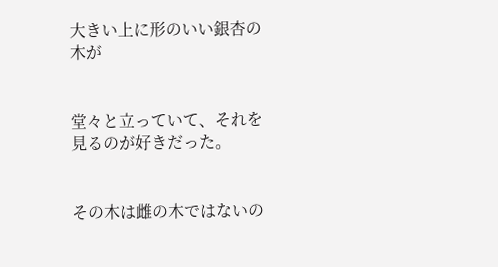大きい上に形のいい銀杏の木が


堂々と立っていて、それを見るのが好きだった。


その木は雌の木ではないの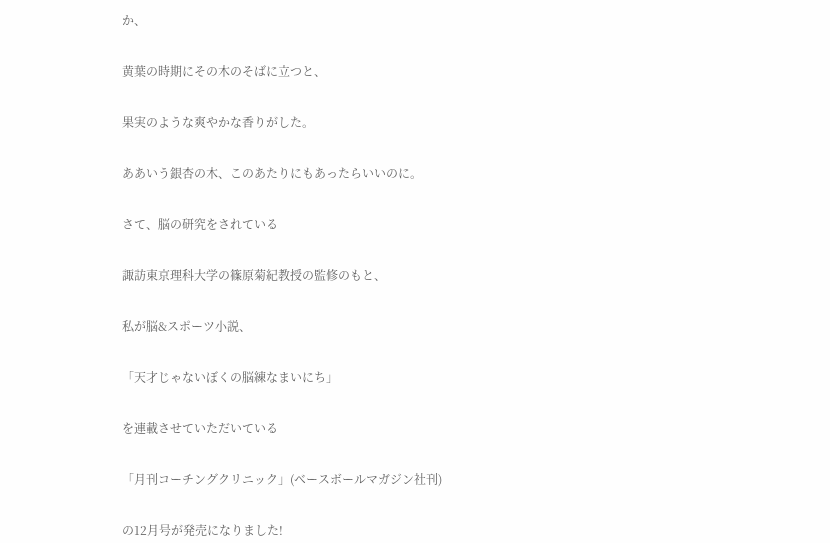か、


黄葉の時期にその木のそばに立つと、


果実のような爽やかな香りがした。


ああいう銀杏の木、このあたりにもあったらいいのに。


さて、脳の研究をされている


諏訪東京理科大学の篠原菊紀教授の監修のもと、


私が脳&スポーツ小説、


「天才じゃないぼくの脳練なまいにち」


を連載させていただいている


「月刊コーチングクリニック」(ベースボールマガジン社刊)


の12月号が発売になりました!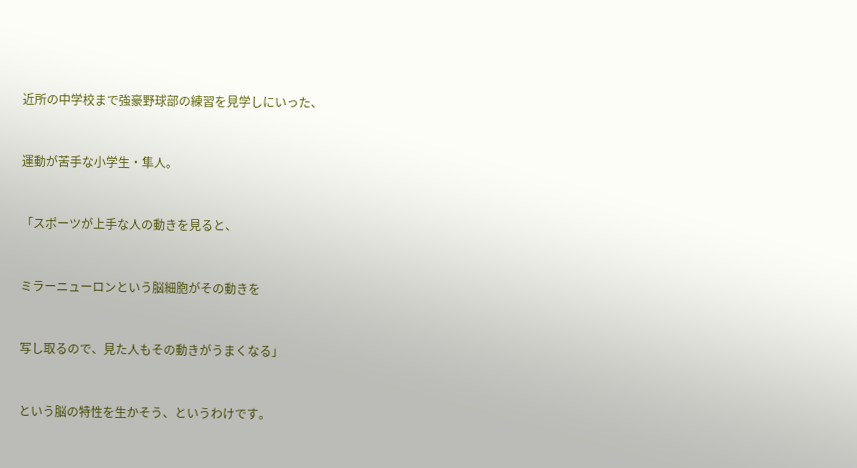近所の中学校まで強豪野球部の練習を見学しにいった、


運動が苦手な小学生・隼人。


「スポーツが上手な人の動きを見ると、


ミラーニューロンという脳細胞がその動きを


写し取るので、見た人もその動きがうまくなる」


という脳の特性を生かそう、というわけです。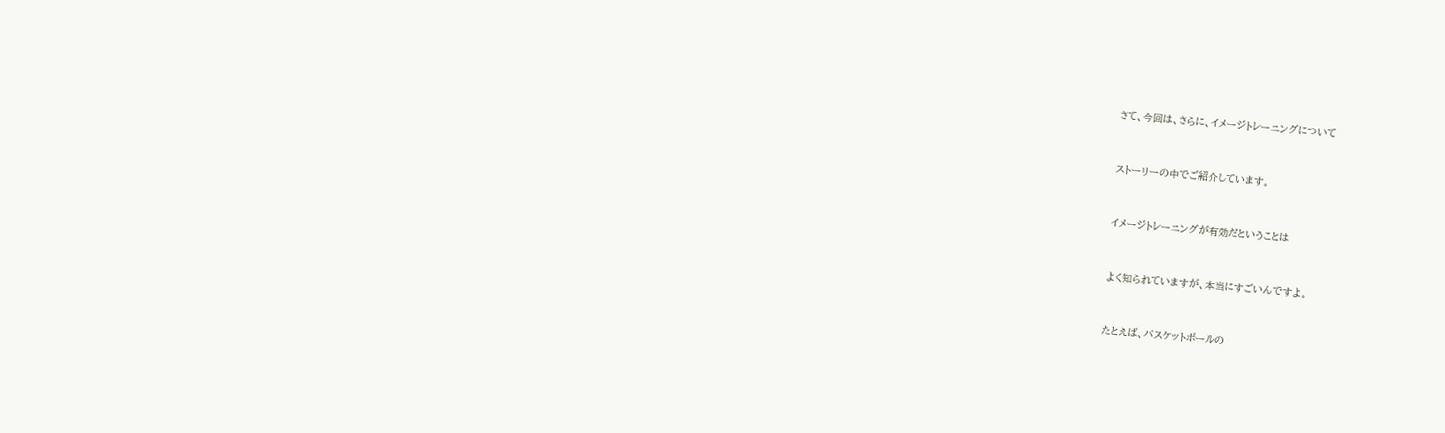さて、今回は、さらに、イメージトレーニングについて


ストーリーの中でご紹介しています。


イメージトレーニングが有効だということは


よく知られていますが、本当にすごいんですよ。


たとえば、バスケットボールの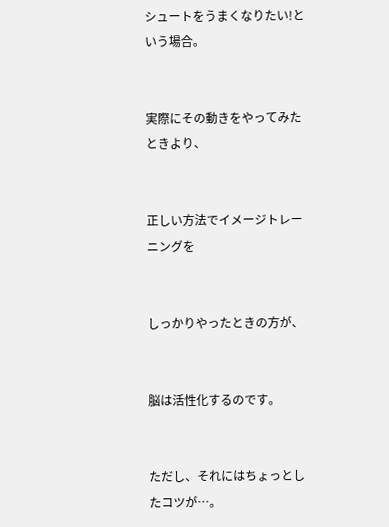シュートをうまくなりたい!という場合。


実際にその動きをやってみたときより、


正しい方法でイメージトレーニングを


しっかりやったときの方が、


脳は活性化するのです。


ただし、それにはちょっとしたコツが…。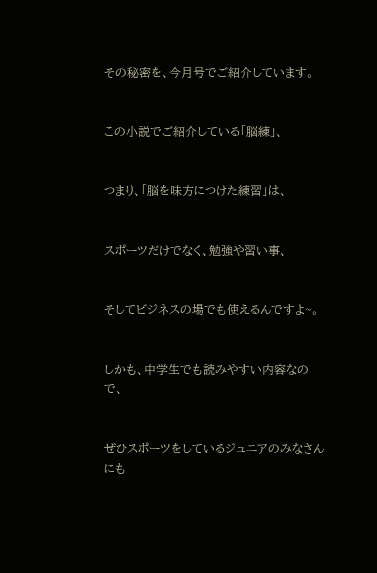その秘密を、今月号でご紹介しています。


この小説でご紹介している「脳練」、


つまり、「脳を味方につけた練習」は、


スポーツだけでなく、勉強や習い事、


そしてビジネスの場でも使えるんですよ~。


しかも、中学生でも読みやすい内容なので、


ぜひスポーツをしているジュニアのみなさんにも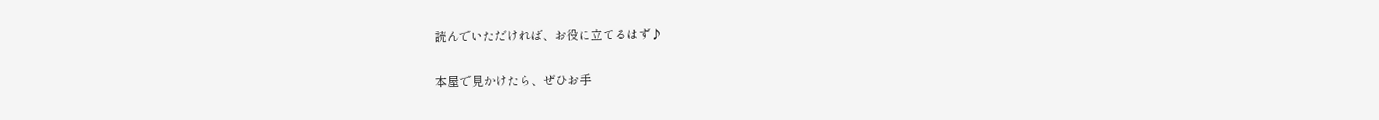読んでいただければ、お役に立てるはず♪


本屋で見かけたら、ぜひお手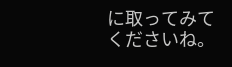に取ってみてくださいね。